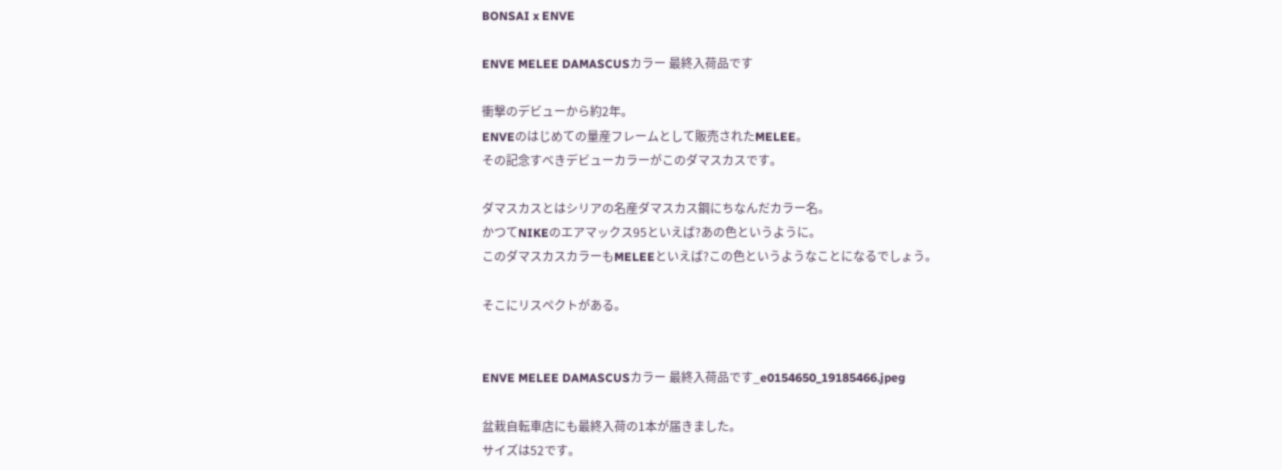BONSAI x ENVE

ENVE MELEE DAMASCUSカラー 最終入荷品です

衝撃のデビューから約2年。
ENVEのはじめての量産フレームとして販売されたMELEE。
その記念すべきデビューカラーがこのダマスカスです。

ダマスカスとはシリアの名産ダマスカス鋼にちなんだカラー名。
かつてNIKEのエアマックス95といえば?あの色というように。
このダマスカスカラーもMELEEといえば?この色というようなことになるでしょう。

そこにリスペクトがある。


ENVE MELEE DAMASCUSカラー 最終入荷品です_e0154650_19185466.jpeg

盆栽自転車店にも最終入荷の1本が届きました。
サイズは52です。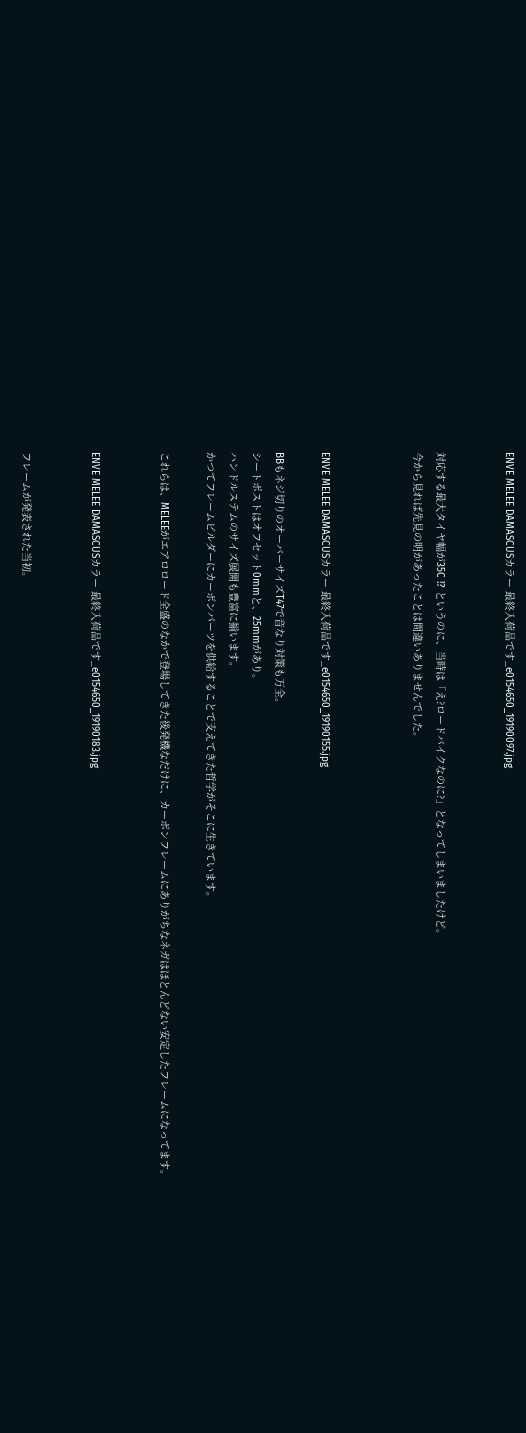ENVE MELEE DAMASCUSカラー 最終入荷品です_e0154650_19190097.jpg


対応する最大タイヤ幅が35C !? というのに、当時は「え?ロードバイクなのに?」となってしまいましたけど。
今から見れば先見の明があったことは間違いありませんでした。



ENVE MELEE DAMASCUSカラー 最終入荷品です_e0154650_19190155.jpg

BBもネジ切りのオーバーサイズT47で音なり対策も万全。
シートポストはオフセット0mmと、25mmがあり。
ハンドルステムのサイズ展開も豊富に揃います。
かつてフレームビルダーにカーボンパーツを供給することで支えてきた哲学がそこに生きています。

これらは、MELEEがエアロロード全盛のなかで登場してきた後発機なだけに、カーボンフレームにありがちなネガはほとんどない安定したフレームになってます。


ENVE MELEE DAMASCUSカラー 最終入荷品です_e0154650_19190183.jpg


フレームが発表された当初。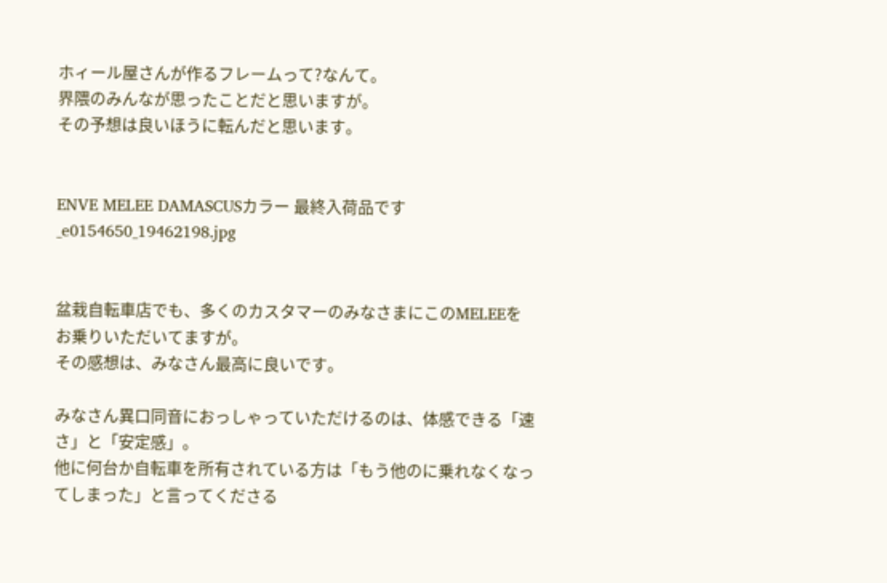ホィール屋さんが作るフレームって?なんて。
界隈のみんなが思ったことだと思いますが。
その予想は良いほうに転んだと思います。


ENVE MELEE DAMASCUSカラー 最終入荷品です_e0154650_19462198.jpg


盆栽自転車店でも、多くのカスタマーのみなさまにこのMELEEをお乗りいただいてますが。
その感想は、みなさん最高に良いです。

みなさん異口同音におっしゃっていただけるのは、体感できる「速さ」と「安定感」。
他に何台か自転車を所有されている方は「もう他のに乗れなくなってしまった」と言ってくださる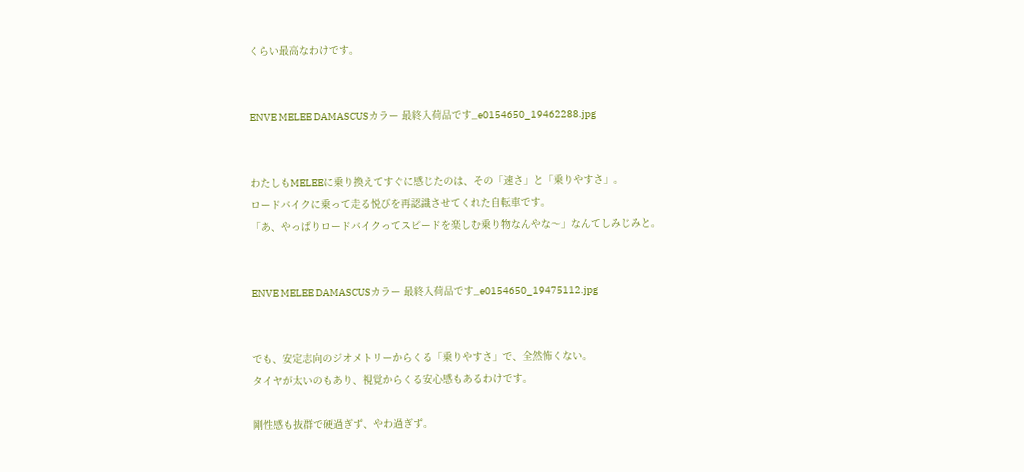くらい最高なわけです。


ENVE MELEE DAMASCUSカラー 最終入荷品です_e0154650_19462288.jpg


わたしもMELEEに乗り換えてすぐに感じたのは、その「速さ」と「乗りやすさ」。
ロードバイクに乗って走る悦びを再認識させてくれた自転車です。
「あ、やっぱりロードバイクってスピードを楽しむ乗り物なんやな〜」なんてしみじみと。


ENVE MELEE DAMASCUSカラー 最終入荷品です_e0154650_19475112.jpg


でも、安定志向のジオメトリーからくる「乗りやすさ」で、全然怖くない。
タイヤが太いのもあり、視覚からくる安心感もあるわけです。

剛性感も抜群で硬過ぎず、やわ過ぎず。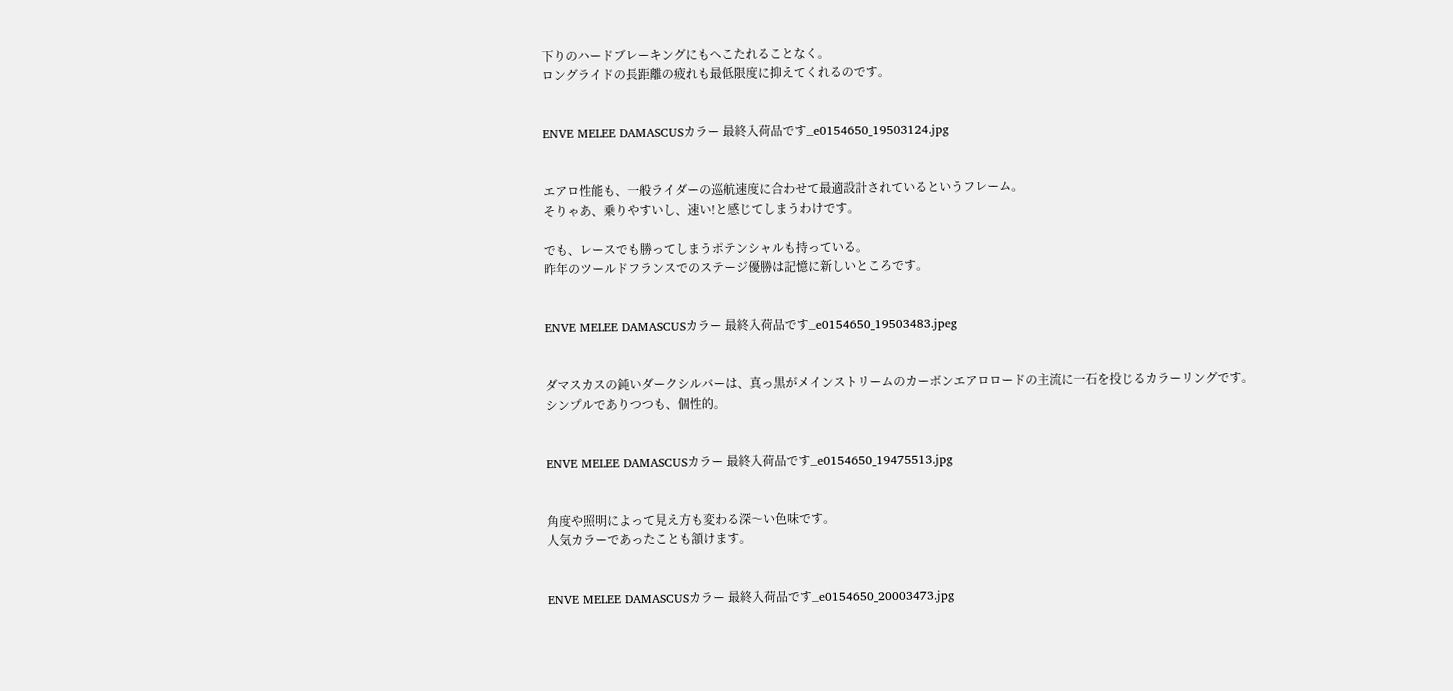下りのハードブレーキングにもへこたれることなく。
ロングライドの長距離の疲れも最低限度に抑えてくれるのです。


ENVE MELEE DAMASCUSカラー 最終入荷品です_e0154650_19503124.jpg


エアロ性能も、一般ライダーの巡航速度に合わせて最適設計されているというフレーム。
そりゃあ、乗りやすいし、速い!と感じてしまうわけです。

でも、レースでも勝ってしまうポテンシャルも持っている。
昨年のツールドフランスでのステージ優勝は記憶に新しいところです。


ENVE MELEE DAMASCUSカラー 最終入荷品です_e0154650_19503483.jpeg


ダマスカスの鈍いダークシルバーは、真っ黒がメインストリームのカーボンエアロロードの主流に一石を投じるカラーリングです。
シンプルでありつつも、個性的。


ENVE MELEE DAMASCUSカラー 最終入荷品です_e0154650_19475513.jpg


角度や照明によって見え方も変わる深〜い色味です。
人気カラーであったことも頷けます。


ENVE MELEE DAMASCUSカラー 最終入荷品です_e0154650_20003473.jpg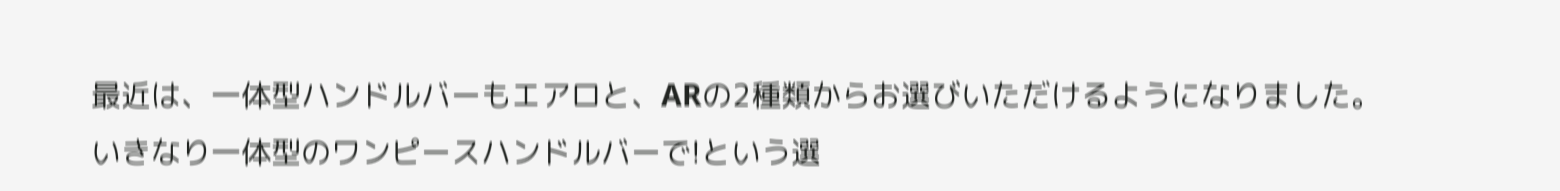最近は、一体型ハンドルバーもエアロと、ARの2種類からお選びいただけるようになりました。
いきなり一体型のワンピースハンドルバーで!という選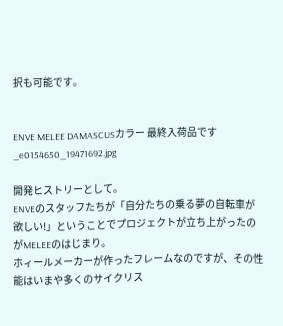択も可能です。


ENVE MELEE DAMASCUSカラー 最終入荷品です_e0154650_19471692.jpg

開発ヒストリーとして。
ENVEのスタッフたちが「自分たちの乗る夢の自転車が欲しい!」ということでプロジェクトが立ち上がったのがMELEEのはじまり。
ホィールメーカーが作ったフレームなのですが、その性能はいまや多くのサイクリス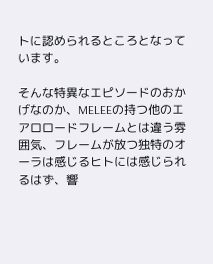トに認められるところとなっています。

そんな特異なエピソードのおかげなのか、MELEEの持つ他のエアロロードフレームとは違う雰囲気、フレームが放つ独特のオーラは感じるヒトには感じられるはず、響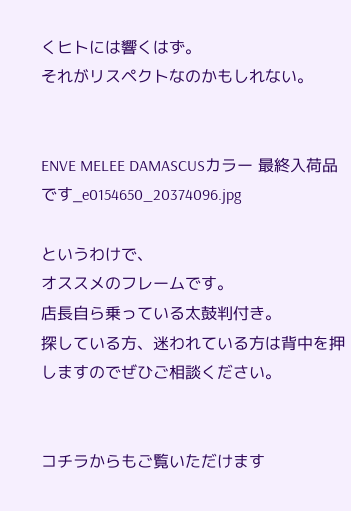くヒトには響くはず。
それがリスペクトなのかもしれない。


ENVE MELEE DAMASCUSカラー 最終入荷品です_e0154650_20374096.jpg

というわけで、
オススメのフレームです。
店長自ら乗っている太鼓判付き。
探している方、迷われている方は背中を押しますのでぜひご相談ください。


コチラからもご覧いただけます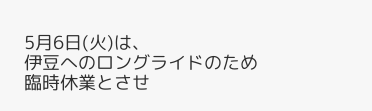5月6日(火)は、
伊豆へのロングライドのため
臨時休業とさせ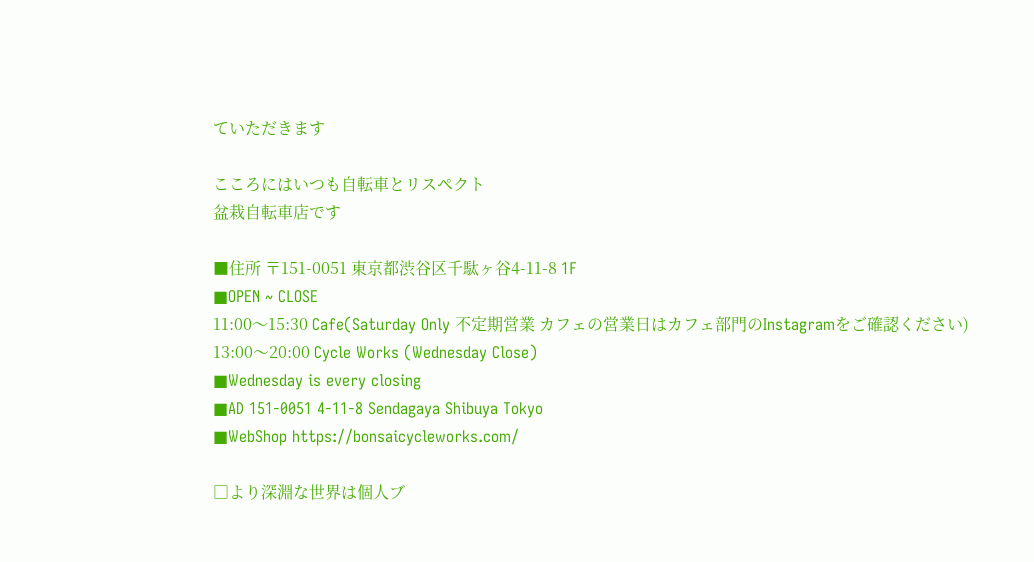ていただきます

こころにはいつも自転車とリスペクト
盆栽自転車店です

■住所 〒151-0051 東京都渋谷区千駄ヶ谷4-11-8 1F
■OPEN ~ CLOSE
11:00〜15:30 Cafe(Saturday Only 不定期営業 カフェの営業日はカフェ部門のInstagramをご確認ください)
13:00〜20:00 Cycle Works (Wednesday Close)
■Wednesday is every closing
■AD 151-0051 4-11-8 Sendagaya Shibuya Tokyo
■WebShop https://bonsaicycleworks.com/

□より深淵な世界は個人ブ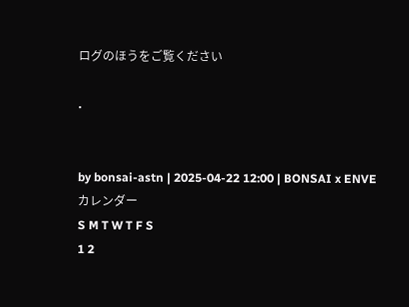ログのほうをご覧ください

.


by bonsai-astn | 2025-04-22 12:00 | BONSAI x ENVE
カレンダー
S M T W T F S
1 2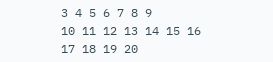3 4 5 6 7 8 9
10 11 12 13 14 15 16
17 18 19 20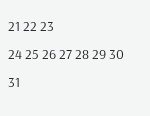21 22 23
24 25 26 27 28 29 30
31